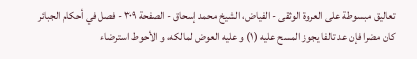تعاليق مبسوطة على العروة الوثقى - الفياض، الشيخ محمد إسحاق - الصفحة ٣٠٩ - فصل في أحكام الجبائر
كان مضرا فإن عد تالفا يجوز المسح عليه (١) و عليه العوض لمالكه، و الأحوط استرضاء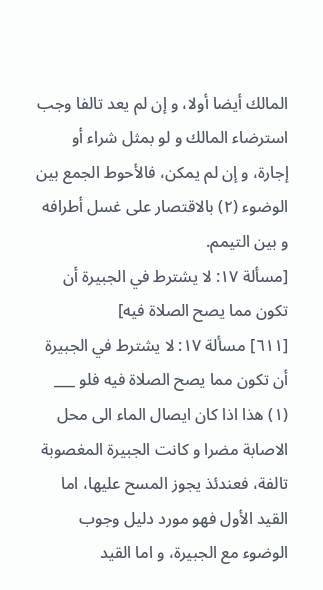المالك أيضا أولا، و إن لم يعد تالفا وجب استرضاء المالك و لو بمثل شراء أو إجارة، و إن لم يمكن، فالأحوط الجمع بين الوضوء (٢) بالاقتصار على غسل أطرافه و بين التيمم.
[مسألة ١٧: لا يشترط في الجبيرة أن تكون مما يصح الصلاة فيه]
[٦١١] مسألة ١٧: لا يشترط في الجبيرة أن تكون مما يصح الصلاة فيه فلو ___
(١) هذا اذا كان ايصال الماء الى محل الاصابة مضرا و كانت الجبيرة المغصوبة تالفة، فعندئذ يجوز المسح عليها، اما القيد الأول فهو مورد دليل وجوب الوضوء مع الجبيرة، و اما القيد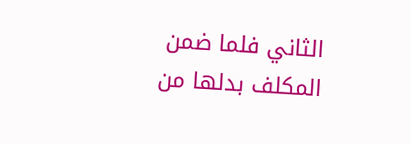الثاني فلما ضمن المكلف بدلها من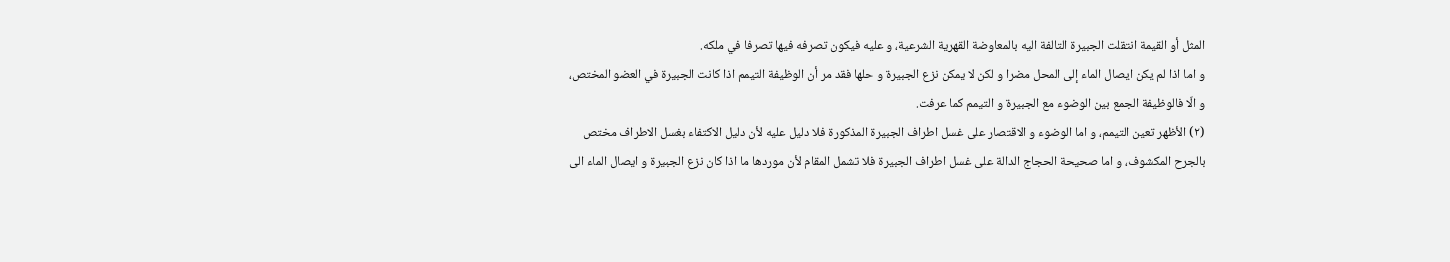المثل أو القيمة انتقلت الجبيرة التالفة اليه بالمعاوضة القهرية الشرعية، و عليه فيكون تصرفه فيها تصرفا في ملكه.
و اما اذا لم يكن ايصال الماء إلى المحل مضرا و لكن لا يمكن نزع الجبيرة و حلها فقد مر أن الوظيفة التيمم اذا كانت الجبيرة في العضو المختص، و الّا فالوظيفة الجمع بين الوضوء مع الجبيرة و التيمم كما عرفت.
(٢) الأظهر تعين التيمم، و اما الوضوء و الاقتصار على غسل اطراف الجبيرة المذكورة فلا دليل عليه لأن دليل الاكتفاء بغسل الاطراف مختص بالجرح المكشوف، و اما صحيحة الحجاج الدالة على غسل اطراف الجبيرة فلا تشمل المقام لأن موردها ما اذا كان نزع الجبيرة و ايصال الماء الى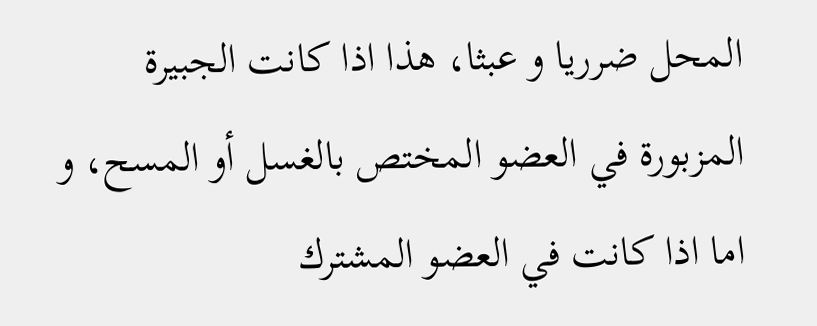المحل ضرريا و عبثا، هذا اذا كانت الجبيرة المزبورة في العضو المختص بالغسل أو المسح، و اما اذا كانت في العضو المشترك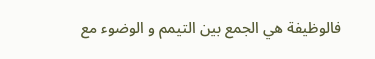فالوظيفة هي الجمع بين التيمم و الوضوء مع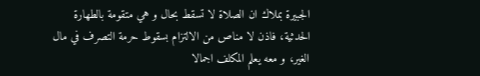الجبيرة بملاك ان الصلاة لا تسقط بحال و هي متقومة بالطهارة الحدثية، فاذن لا مناص من الالتزام بسقوط حرمة التصرف في مال الغير، و معه يعلم المكلف اجمالا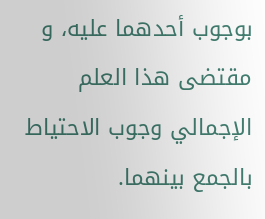بوجوب أحدهما عليه، و مقتضى هذا العلم الإجمالي وجوب الاحتياط بالجمع بينهما.